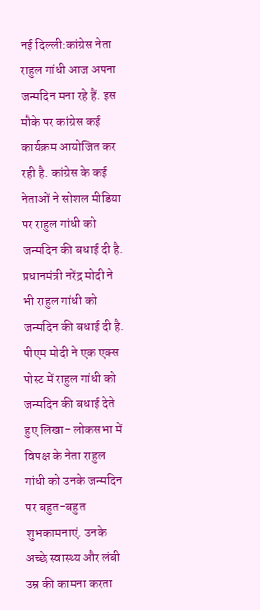नई दिल्ली:कांग्रेस नेता राहुल गांधी आज अपना जन्मदिन मना रहे हैं. इस मौके पर कांग्रेस कई कार्यक्रम आयोजित कर रही है. कांग्रेस के कई नेताओं ने सोशल मीडिया पर राहुल गांधी को जन्मदिन की बधाई दी है. प्रधानमंत्री नरेंद्र मोदी ने भी राहुल गांधी को जन्मदिन की बधाई दी है. पीएम मोदी ने एक एक्स पोस्ट में राहुल गांधी को जन्मदिन की बधाई देते हुए लिखा- लोकसभा में विपक्ष के नेता राहुल गांधी को उनके जन्मदिन पर बहुत-बहुत शुभकामनाएं. उनके अच्छे स्वास्थ्य और लंबी उम्र की कामना करता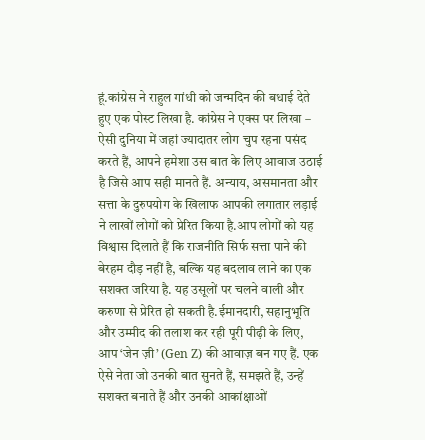हूं.कांग्रेस ने राहुल गांधी को जन्मदिन की बधाई देते हुए एक पोस्ट लिखा है. कांग्रेस ने एक्स पर लिखा – ऐसी दुनिया में जहां ज्यादातर लोग चुप रहना पसंद करते हैं, आपने हमेशा उस बात के लिए आवाज उठाई है जिसे आप सही मानते हैं. अन्याय, असमानता और सत्ता के दुरुपयोग के खिलाफ आपकी लगातार लड़ाई ने लाखों लोगों को प्रेरित किया है.आप लोगों को यह विश्वास दिलाते हैं कि राजनीति सिर्फ सत्ता पाने की बेरहम दौड़ नहीं है, बल्कि यह बदलाव लाने का एक सशक्त जरिया है. यह उसूलों पर चलने वाली और करुणा से प्रेरित हो सकती है.ईमानदारी, सहानुभूति और उम्मीद की तलाश कर रही पूरी पीढ़ी के लिए, आप ‘जेन ज़ी’ (Gen Z) की आवाज़ बन गए हैं. एक ऐसे नेता जो उनकी बात सुनते हैं, समझते हैं, उन्हें सशक्त बनाते हैं और उनकी आकांक्षाओं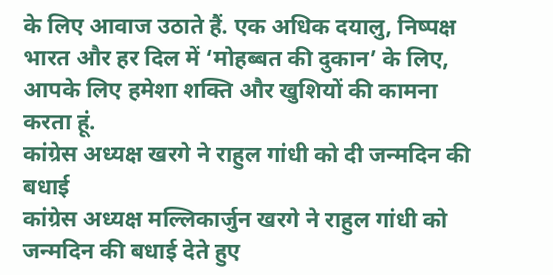के लिए आवाज उठाते हैं. एक अधिक दयालु, निष्पक्ष भारत और हर दिल में ‘मोहब्बत की दुकान’ के लिए, आपके लिए हमेशा शक्ति और खुशियों की कामना करता हूं.
कांग्रेस अध्यक्ष खरगे ने राहुल गांधी को दी जन्मदिन की बधाई
कांग्रेस अध्यक्ष मल्लिकार्जुन खरगे ने राहुल गांधी को जन्मदिन की बधाई देते हुए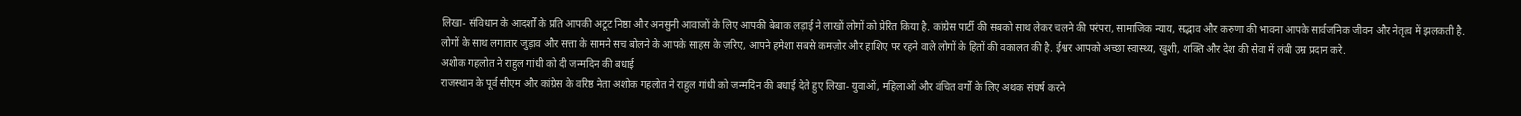लिखा- संविधान के आदर्शों के प्रति आपकी अटूट निष्ठा और अनसुनी आवाजों के लिए आपकी बेबाक लड़ाई ने लाखों लोगों को प्रेरित किया है. कांग्रेस पार्टी की सबको साथ लेकर चलने की परंपरा, सामाजिक न्याय, सद्भाव और करुणा की भावना आपके सार्वजनिक जीवन और नेतृत्व में झलकती है. लोगों के साथ लगातार जुड़ाव और सत्ता के सामने सच बोलने के आपके साहस के ज़रिए, आपने हमेशा सबसे कमज़ोर और हाशिए पर रहने वाले लोगों के हितों की वकालत की है. ईश्वर आपको अच्छा स्वास्थ्य, खुशी, शक्ति और देश की सेवा में लंबी उम्र प्रदान करे.
अशोक गहलोत ने राहुल गांधी को दी जन्मदिन की बधाई
राजस्थान के पूर्व सीएम और कांग्रेस के वरिष्ठ नेता अशोक गहलोत ने राहुल गांधी को जन्मदिन की बधाई देते हुए लिखा- युवाओं, महिलाओं और वंचित वर्गों के लिए अथक संघर्ष करने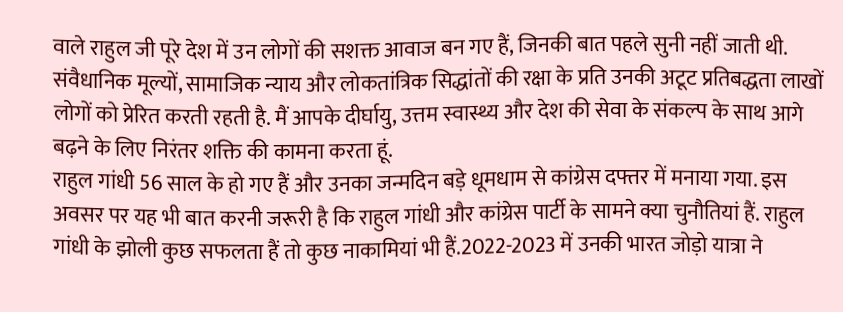वाले राहुल जी पूरे देश में उन लोगों की सशक्त आवाज बन गए हैं, जिनकी बात पहले सुनी नहीं जाती थी. संवैधानिक मूल्यों, सामाजिक न्याय और लोकतांत्रिक सिद्धांतों की रक्षा के प्रति उनकी अटूट प्रतिबद्धता लाखों लोगों को प्रेरित करती रहती है. मैं आपके दीर्घायु, उत्तम स्वास्थ्य और देश की सेवा के संकल्प के साथ आगे बढ़ने के लिए निरंतर शक्ति की कामना करता हूं.
राहुल गांधी 56 साल के हो गए हैं और उनका जन्मदिन बड़े धूमधाम से कांग्रेस दफ्तर में मनाया गया. इस अवसर पर यह भी बात करनी जरूरी है कि राहुल गांधी और कांग्रेस पार्टी के सामने क्या चुनौतियां हैं. राहुल गांधी के झोली कुछ सफलता हैं तो कुछ नाकामियां भी हैं.2022-2023 में उनकी भारत जोड़ो यात्रा ने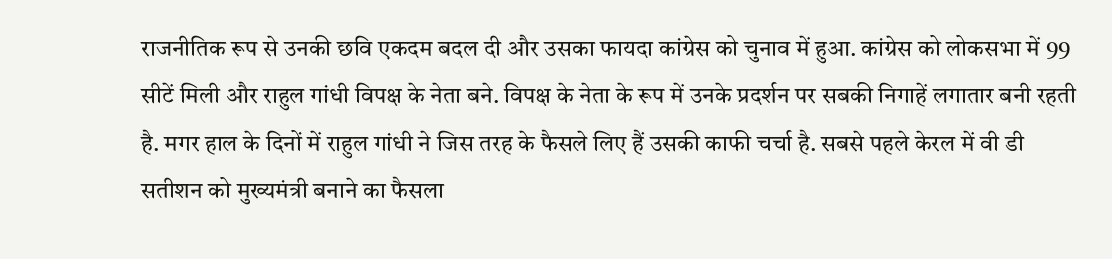राजनीतिक रूप से उनकी छवि एकदम बदल दी और उसका फायदा कांग्रेस को चुनाव में हुआ. कांग्रेस को लोकसभा में 99 सीटें मिली और राहुल गांधी विपक्ष के नेता बने. विपक्ष के नेता के रूप में उनके प्रदर्शन पर सबकी निगाहें लगातार बनी रहती है. मगर हाल के दिनों में राहुल गांधी ने जिस तरह के फैसले लिए हैं उसकी काफी चर्चा है. सबसे पहले केरल में वी डी सतीशन को मुख्यमंत्री बनाने का फैसला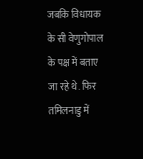जबकि विधायक के सी वेणुगोपाल के पक्ष में बताए जा रहे थे. फिर तमिलनाडु में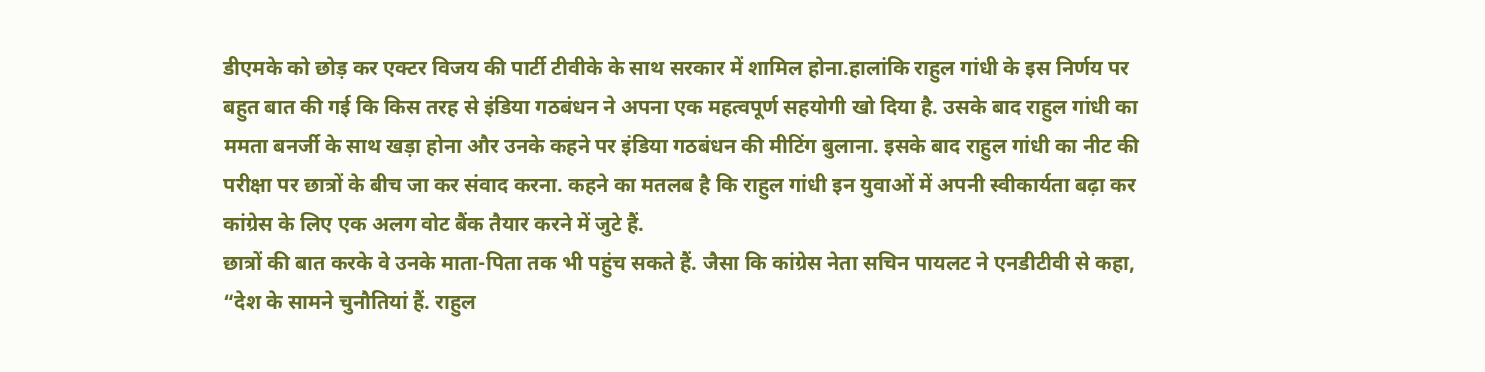डीएमके को छोड़ कर एक्टर विजय की पार्टी टीवीके के साथ सरकार में शामिल होना.हालांकि राहुल गांधी के इस निर्णय पर बहुत बात की गई कि किस तरह से इंडिया गठबंधन ने अपना एक महत्वपूर्ण सहयोगी खो दिया है. उसके बाद राहुल गांधी का ममता बनर्जी के साथ खड़ा होना और उनके कहने पर इंडिया गठबंधन की मीटिंग बुलाना. इसके बाद राहुल गांधी का नीट की परीक्षा पर छात्रों के बीच जा कर संवाद करना. कहने का मतलब है कि राहुल गांधी इन युवाओं में अपनी स्वीकार्यता बढ़ा कर कांग्रेस के लिए एक अलग वोट बैंक तैयार करने में जुटे हैं.
छात्रों की बात करके वे उनके माता-पिता तक भी पहुंच सकते हैं. जैसा कि कांग्रेस नेता सचिन पायलट ने एनडीटीवी से कहा, “देश के सामने चुनौतियां हैं. राहुल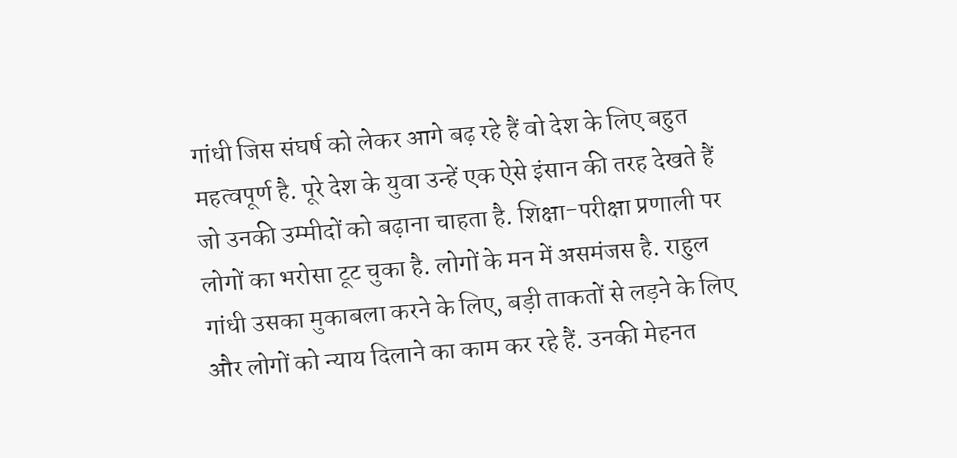गांधी जिस संघर्ष को लेकर आगे बढ़ रहे हैं वो देश के लिए बहुत महत्वपूर्ण है. पूरे देश के युवा उन्हें एक ऐसे इंसान की तरह देखते हैं जो उनकी उम्मीदों को बढ़ाना चाहता है. शिक्षा-परीक्षा प्रणाली पर लोगों का भरोसा टूट चुका है. लोगों के मन में असमंजस है. राहुल गांधी उसका मुकाबला करने के लिए, बड़ी ताकतों से लड़ने के लिए और लोगों को न्याय दिलाने का काम कर रहे हैं. उनकी मेहनत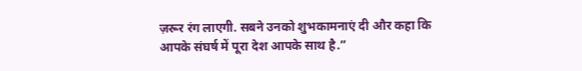ज़रूर रंग लाएगी. सबने उनको शुभकामनाएं दी और कहा कि आपके संघर्ष में पूरा देश आपके साथ है.”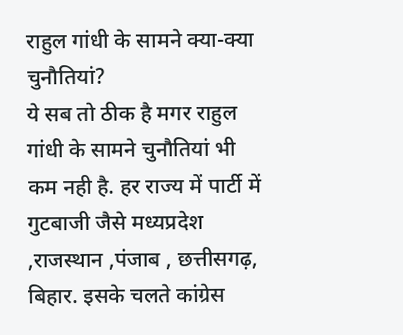राहुल गांधी के सामने क्या-क्या चुनौतियां?
ये सब तो ठीक है मगर राहुल गांधी के सामने चुनौतियां भी कम नही है. हर राज्य में पार्टी में गुटबाजी जैसे मध्यप्रदेश ,राजस्थान ,पंजाब , छत्तीसगढ़, बिहार. इसके चलते कांग्रेस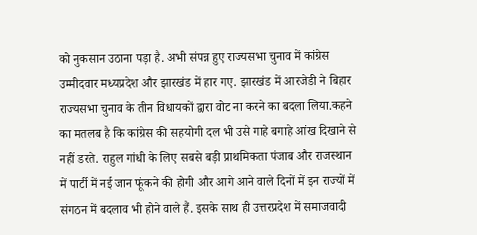को नुकसान उठाना पड़ा है. अभी संपन्न हुए राज्यसभा चुनाव में कांग्रेस उम्मीदवार मध्यप्रदेश और झारखंड में हार गए. झारखंड में आरजेडी ने बिहार राज्यसभा चुनाव के तीन विधायकों द्वारा वोट ना करने का बदला लिया.कहने का मतलब है कि कांग्रेस की सहयोगी दल भी उसे गाहे बगाहे आंख दिखाने से नहीं डरते. राहुल गांधी के लिए सबसे बड़ी प्राथमिकता पंजाब और राजस्थान में पार्टी में नई जान फूंकने की होगी और आगे आने वाले दिनों में इन राज्यों में संगठन में बदलाव भी होने वाले हैं. इसके साथ ही उत्तरप्रदेश में समाजवादी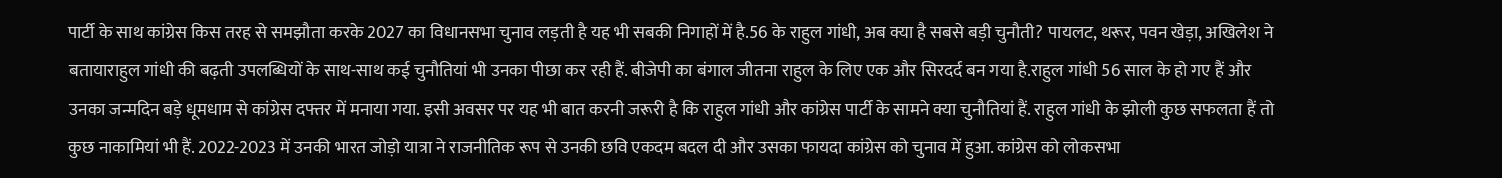पार्टी के साथ कांग्रेस किस तरह से समझौता करके 2027 का विधानसभा चुनाव लड़ती है यह भी सबकी निगाहों में है.56 के राहुल गांधी, अब क्या है सबसे बड़ी चुनौती? पायलट, थरूर, पवन खेड़ा, अखिलेश ने बतायाराहुल गांधी की बढ़ती उपलब्धियों के साथ-साथ कई चुनौतियां भी उनका पीछा कर रही हैं. बीजेपी का बंगाल जीतना राहुल के लिए एक और सिरदर्द बन गया है.राहुल गांधी 56 साल के हो गए हैं और उनका जन्मदिन बड़े धूमधाम से कांग्रेस दफ्तर में मनाया गया. इसी अवसर पर यह भी बात करनी जरूरी है कि राहुल गांधी और कांग्रेस पार्टी के सामने क्या चुनौतियां हैं. राहुल गांधी के झोली कुछ सफलता हैं तो कुछ नाकामियां भी हैं. 2022-2023 में उनकी भारत जोड़ो यात्रा ने राजनीतिक रूप से उनकी छवि एकदम बदल दी और उसका फायदा कांग्रेस को चुनाव में हुआ. कांग्रेस को लोकसभा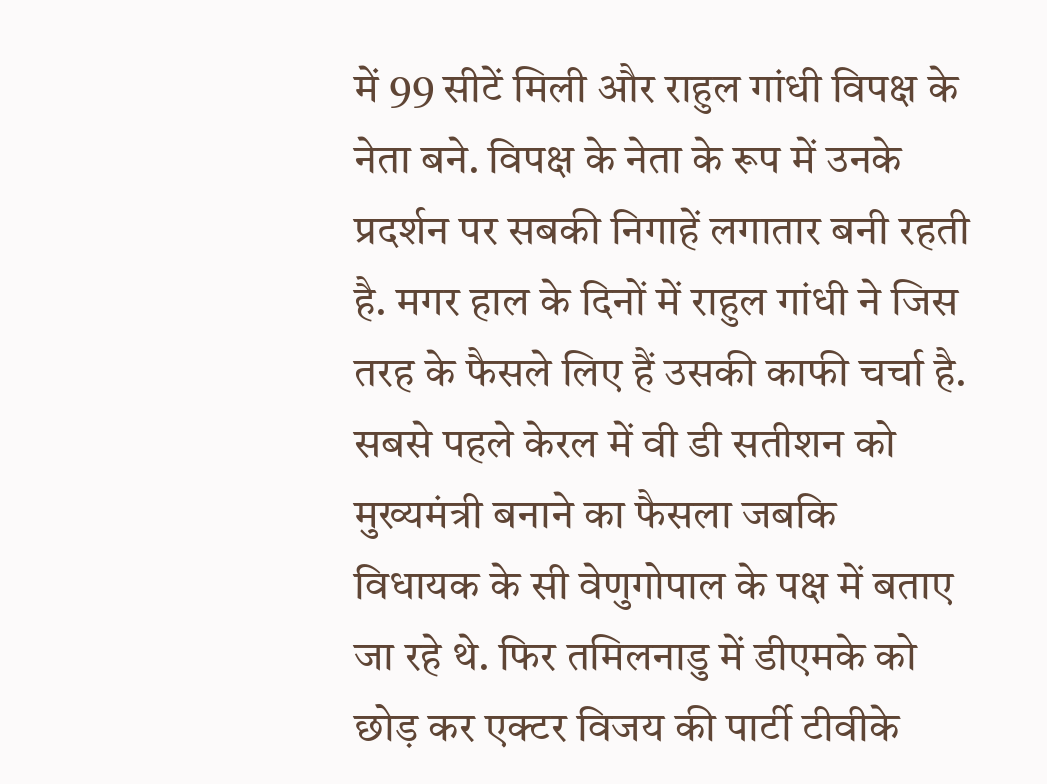में 99 सीटें मिली और राहुल गांधी विपक्ष के नेता बने. विपक्ष के नेता के रूप में उनके प्रदर्शन पर सबकी निगाहें लगातार बनी रहती है. मगर हाल के दिनों में राहुल गांधी ने जिस तरह के फैसले लिए हैं उसकी काफी चर्चा है. सबसे पहले केरल में वी डी सतीशन को मुख्यमंत्री बनाने का फैसला जबकि विधायक के सी वेणुगोपाल के पक्ष में बताए जा रहे थे. फिर तमिलनाडु में डीएमके को छोड़ कर एक्टर विजय की पार्टी टीवीके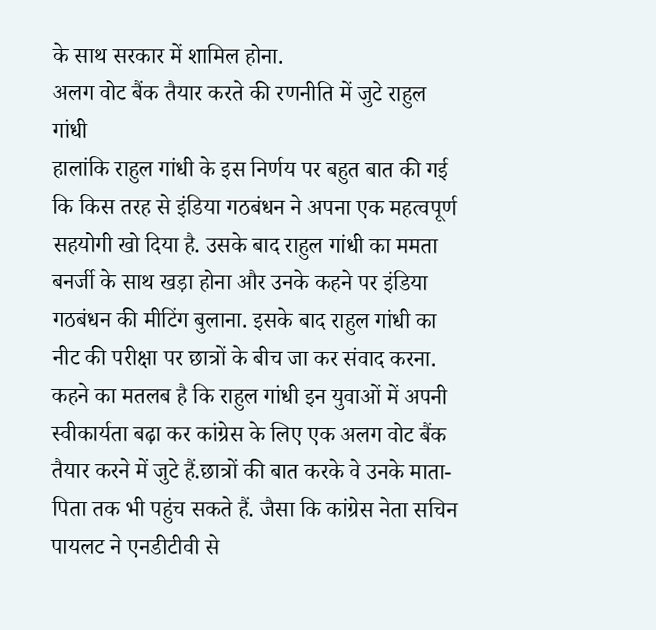के साथ सरकार में शामिल होना.
अलग वोट बैंक तैयार करते की रणनीति में जुटे राहुल गांधी
हालांकि राहुल गांधी के इस निर्णय पर बहुत बात की गई कि किस तरह से इंडिया गठबंधन ने अपना एक महत्वपूर्ण सहयोगी खो दिया है. उसके बाद राहुल गांधी का ममता बनर्जी के साथ खड़ा होना और उनके कहने पर इंडिया गठबंधन की मीटिंग बुलाना. इसके बाद राहुल गांधी का नीट की परीक्षा पर छात्रों के बीच जा कर संवाद करना. कहने का मतलब है कि राहुल गांधी इन युवाओं में अपनी स्वीकार्यता बढ़ा कर कांग्रेस के लिए एक अलग वोट बैंक तैयार करने में जुटे हैं.छात्रों की बात करके वे उनके माता-पिता तक भी पहुंच सकते हैं. जैसा कि कांग्रेस नेता सचिन पायलट ने एनडीटीवी से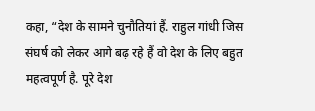कहा, “देश के सामने चुनौतियां हैं. राहुल गांधी जिस संघर्ष को लेकर आगे बढ़ रहे हैं वो देश के लिए बहुत महत्वपूर्ण है. पूरे देश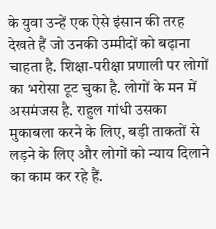के युवा उन्हें एक ऐसे इंसान की तरह देखते हैं जो उनकी उम्मीदों को बढ़ाना चाहता है. शिक्षा-परीक्षा प्रणाली पर लोगों का भरोसा टूट चुका है. लोगों के मन में असमंजस है. राहुल गांधी उसका मुकाबला करने के लिए, बड़ी ताकतों से लड़ने के लिए और लोगों को न्याय दिलाने का काम कर रहे हैं.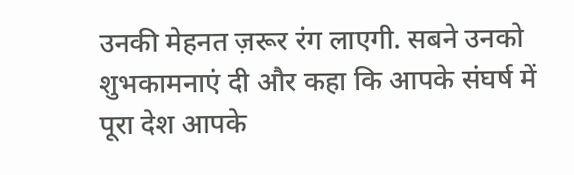उनकी मेहनत ज़रूर रंग लाएगी. सबने उनको शुभकामनाएं दी और कहा कि आपके संघर्ष में पूरा देश आपके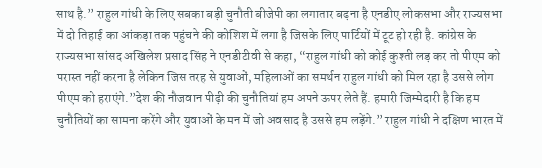साथ है.” राहुल गांधी के लिए सबका बड़ी चुनौती बीजेपी का लगातार बढ़ना है एनडीए लोकसभा और राज्यसभा में दो तिहाई का आंकड़ा तक पहुंचने की कोशिश में लगा है जिसके लिए पार्टियों में टूट हो रही है. कांग्रेस के राज्यसभा सांसद अखिलेश प्रसाद सिंह ने एनडीटीवी से कहा, “राहुल गांधी को कोई कुश्ती लड़ कर तो पीएम को परास्त नहीं करना है लेकिन जिस तरह से युवाओं, महिलाओं का समर्थन राहुल गांधी को मिल रहा है उससे लोग पीएम को हराएंगे.”देश की नौजवान पीढ़ी की चुनौतियां हम अपने ऊपर लेते हैं. हमारी जिम्मेदारी है कि हम चुनौतियों का सामना करेंगे और युवाओं के मन में जो अवसाद है उससे हम लड़ेंगे.” राहुल गांधी ने दक्षिण भारत में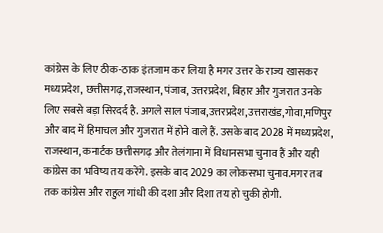कांग्रेस के लिए ठीक-ठाक इंतजाम कर लिया है मगर उत्तर के राज्य खासकर मध्यप्रदेश, छत्तीसगढ़,राजस्थान, पंजाब, उत्तरप्रदेश, बिहार और गुजरात उनके लिए सबसे बड़ा सिरदर्द है. अगले साल पंजाब,उत्तरप्रदेश,उत्तराखंड,गोवा,मणिपुर और बाद में हिमाचल और गुजरात में होने वाले हैं. उसके बाद 2028 में मध्यप्रदेश, राजस्थान, कनार्टक छत्तीसगढ़ और तेलंगाना में विधानसभा चुनाव हैं और यही कांग्रेस का भविष्य तय करेंगे. इसके बाद 2029 का लोकसभा चुनाव.मगर तब तक कांग्रेस और राहुल गांधी की दशा और दिशा तय हो चुकी होगी.